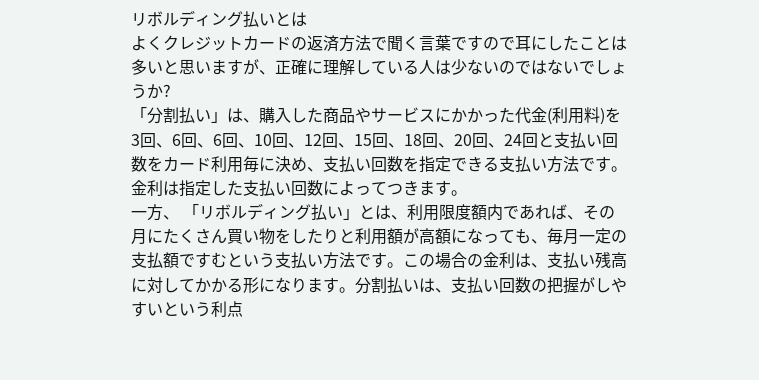リボルディング払いとは
よくクレジットカードの返済方法で聞く言葉ですので耳にしたことは多いと思いますが、正確に理解している人は少ないのではないでしょうか?
「分割払い」は、購入した商品やサービスにかかった代金(利用料)を3回、6回、6回、10回、12回、15回、18回、20回、24回と支払い回数をカード利用毎に決め、支払い回数を指定できる支払い方法です。
金利は指定した支払い回数によってつきます。
一方、 「リボルディング払い」とは、利用限度額内であれば、その月にたくさん買い物をしたりと利用額が高額になっても、毎月一定の支払額ですむという支払い方法です。この場合の金利は、支払い残高に対してかかる形になります。分割払いは、支払い回数の把握がしやすいという利点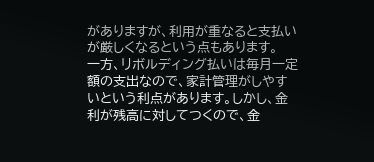がありますが、利用が重なると支払いが厳しくなるという点もあります。
一方、リボルディング払いは毎月一定額の支出なので、家計管理がしやすいという利点があります。しかし、金利が残高に対してつくので、金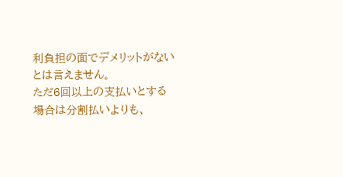利負担の面でデメリットがないとは言えません。
ただ6回以上の支払いとする場合は分割払いよりも、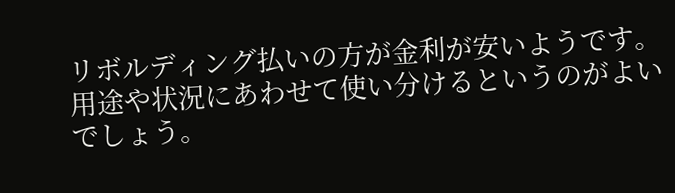リボルディング払いの方が金利が安いようです。用途や状況にあわせて使い分けるというのがよいでしょう。